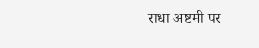राधा अष्टमी पर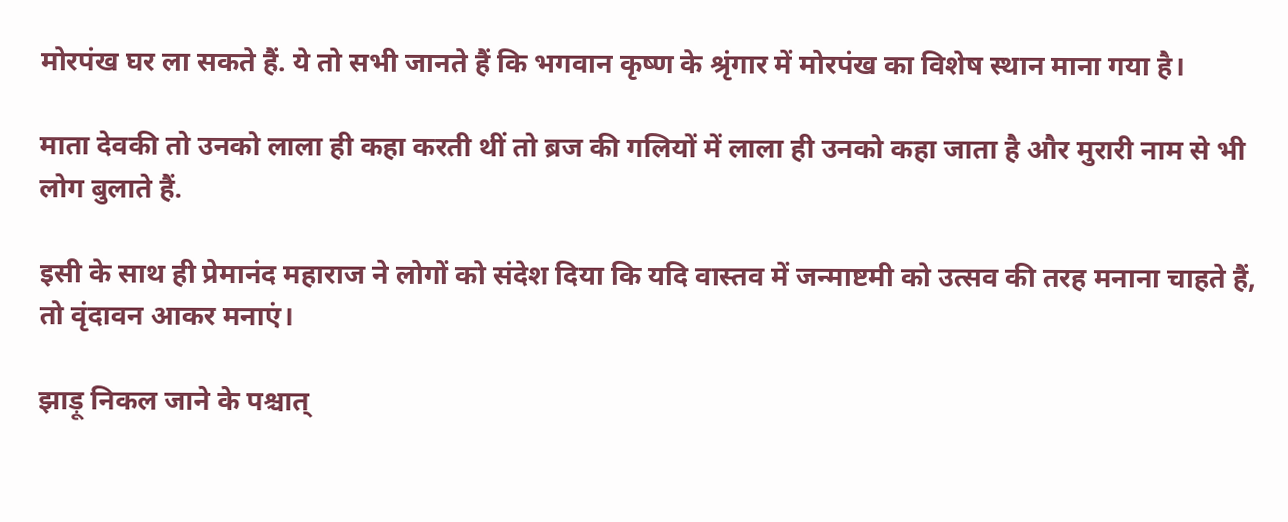मोरपंख घर ला सकते हैं. ये तो सभी जानते हैं कि भगवान कृष्ण के श्रृंगार में मोरपंख का विशेष स्थान माना गया है।

माता देवकी तो उनको लाला ही कहा करती थीं तो ब्रज की गलियों में लाला ही उनको कहा जाता है और मुरारी नाम से भी लोग बुलाते हैं.

इसी के साथ ही प्रेमानंद महाराज ने लोगों को संदेश दिया कि यदि वास्तव में जन्माष्टमी को उत्सव की तरह मनाना चाहते हैं, तो वृंदावन आकर मनाएं।

झाड़ू निकल जाने के पश्चात्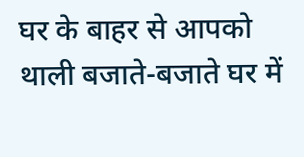घर के बाहर से आपको थाली बजाते-बजाते घर में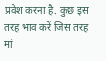प्रवेश करना है. कुछ इस तरह भाव करें जिस तरह मां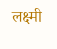लक्ष्मी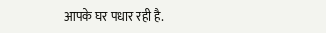आपके घर पधार रही है.